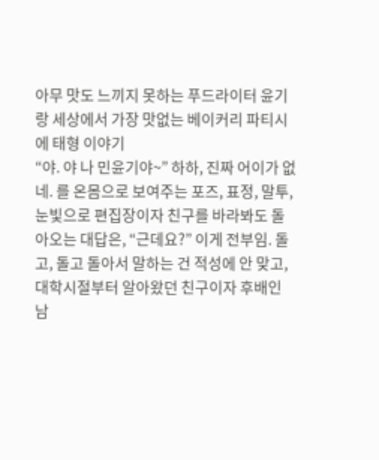아무 맛도 느끼지 못하는 푸드라이터 윤기랑 세상에서 가장 맛없는 베이커리 파티시에 태형 이야기
“야. 야 나 민윤기야~” 하하, 진짜 어이가 없네. 를 온몸으로 보여주는 포즈, 표정, 말투, 눈빛으로 편집장이자 친구를 바라봐도 돌아오는 대답은, “근데요?” 이게 전부임. 돌고, 돌고 돌아서 말하는 건 적성에 안 맞고, 대학시절부터 알아왔던 친구이자 후배인 남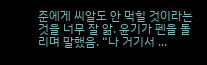준에게 씨알도 안 먹힐 것이라는 것을 너무 잘 앎. 윤기가 펜을 돌리며 말했음. “나 거기서 ...